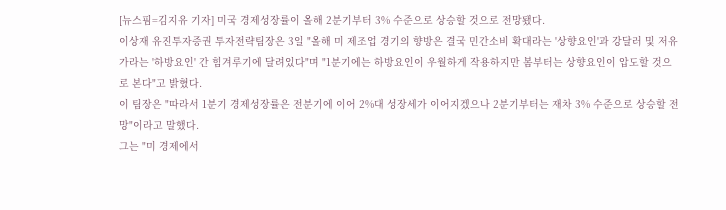[뉴스핌=김지유 기자] 미국 경제성장률이 올해 2분기부터 3% 수준으로 상승할 것으로 전망됐다.
이상재 유진투자증권 투자전략팀장은 3일 "올해 미 제조업 경기의 향방은 결국 민간소비 확대라는 '상향요인'과 강달러 및 저유가라는 '하방요인' 간 힘겨루기에 달려있다"며 "1분기에는 하방요인이 우월하게 작용하지만 봄부터는 상향요인이 압도할 것으로 본다"고 밝혔다.
이 팀장은 "따라서 1분기 경제성장률은 전분기에 이어 2%대 성장세가 이어지겠으나 2분기부터는 재차 3% 수준으로 상승할 전망"이라고 말했다.
그는 "미 경제에서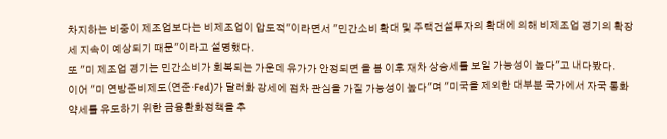차지하는 비중이 제조업보다는 비제조업이 압도적"이라면서 "민간소비 확대 및 주택건설투자의 확대에 의해 비제조업 경기의 확장세 지속이 예상되기 때문"이라고 설명했다.
또 "미 제조업 경기는 민간소비가 회복되는 가운데 유가가 안정되면 올 봄 이후 재차 상승세를 보일 가능성이 높다"고 내다봤다.
이어 "미 연방준비제도(연준·Fed)가 달러화 강세에 점차 관심을 가질 가능성이 높다"며 "미국을 제외한 대부분 국가에서 자국 통화 약세를 유도하기 위한 금융환화정책을 추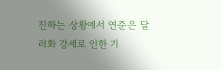진하는 상황에서 연준은 달러화 강세로 인한 기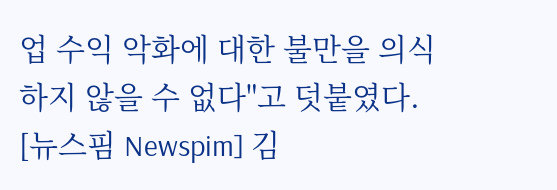업 수익 악화에 대한 불만을 의식하지 않을 수 없다"고 덧붙였다.
[뉴스핌 Newspim] 김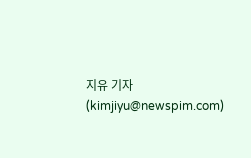지유 기자 (kimjiyu@newspim.com)